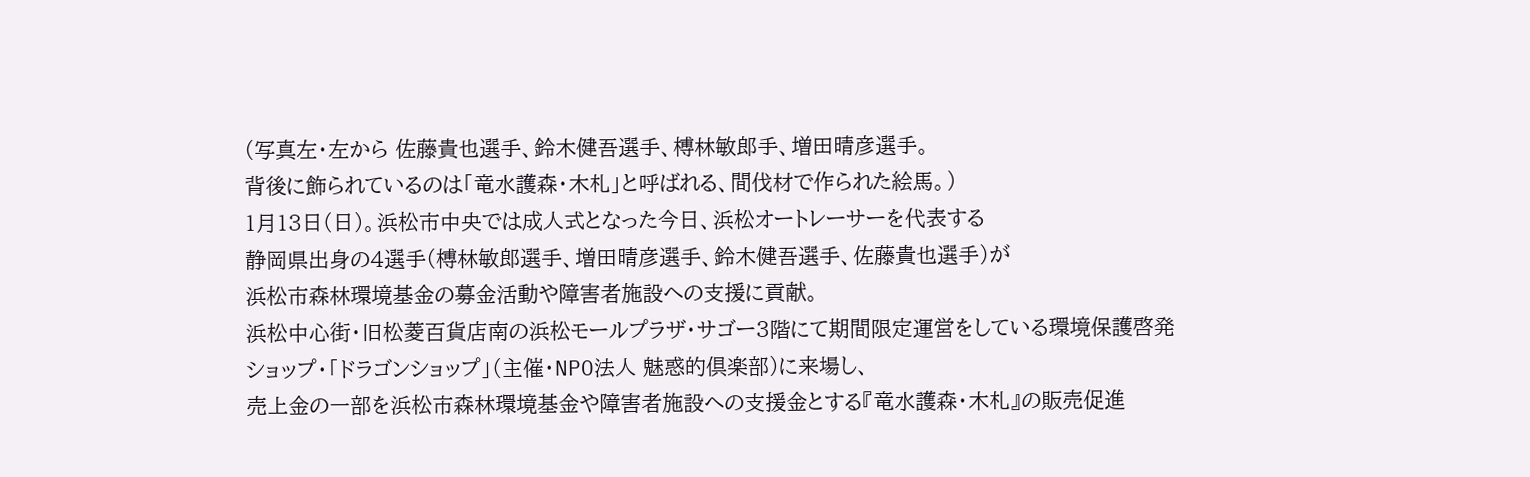(写真左・左から 佐藤貴也選手、鈴木健吾選手、榑林敏郎手、増田晴彦選手。
背後に飾られているのは「竜水護森・木札」と呼ばれる、間伐材で作られた絵馬。)
1月13日(日)。浜松市中央では成人式となった今日、浜松オートレーサーを代表する
静岡県出身の4選手(榑林敏郎選手、増田晴彦選手、鈴木健吾選手、佐藤貴也選手)が
浜松市森林環境基金の募金活動や障害者施設への支援に貢献。
浜松中心街・旧松菱百貨店南の浜松モールプラザ・サゴー3階にて期間限定運営をしている環境保護啓発ショップ・「ドラゴンショップ」(主催・NPO法人 魅惑的倶楽部)に来場し、
売上金の一部を浜松市森林環境基金や障害者施設への支援金とする『竜水護森・木札』の販売促進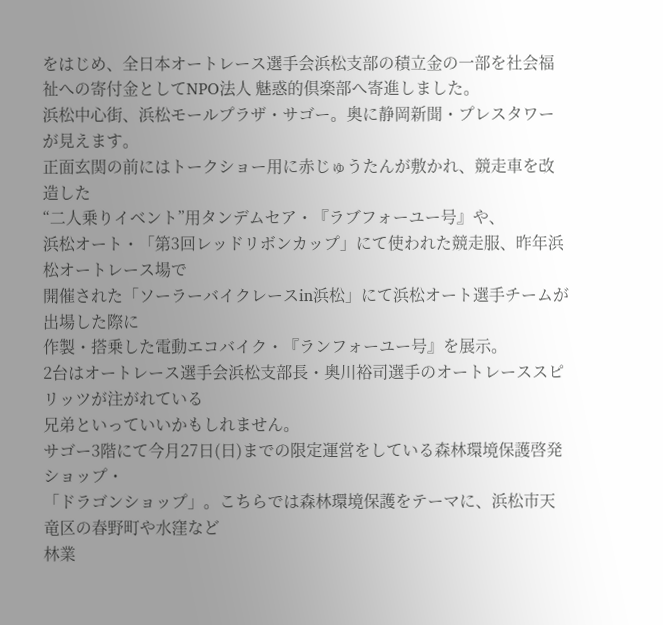をはじめ、全日本オートレース選手会浜松支部の積立金の一部を社会福祉への寄付金としてNPO法人 魅惑的倶楽部へ寄進しました。
浜松中心街、浜松モールプラザ・サゴー。奥に静岡新聞・プレスタワーが見えます。
正面玄関の前にはトークショー用に赤じゅうたんが敷かれ、競走車を改造した
“二人乗りイベント”用タンデムセア・『ラブフォーユー号』や、
浜松オート・「第3回レッドリボンカップ」にて使われた競走服、昨年浜松オートレース場で
開催された「ソーラーバイクレースin浜松」にて浜松オート選手チームが出場した際に
作製・搭乗した電動エコバイク・『ランフォーユー号』を展示。
2台はオートレース選手会浜松支部長・奥川裕司選手のオートレーススピリッツが注がれている
兄弟といっていいかもしれません。
サゴー3階にて今月27日(日)までの限定運営をしている森林環境保護啓発ショップ・
「ドラゴンショップ」。こちらでは森林環境保護をテーマに、浜松市天竜区の春野町や水窪など
林業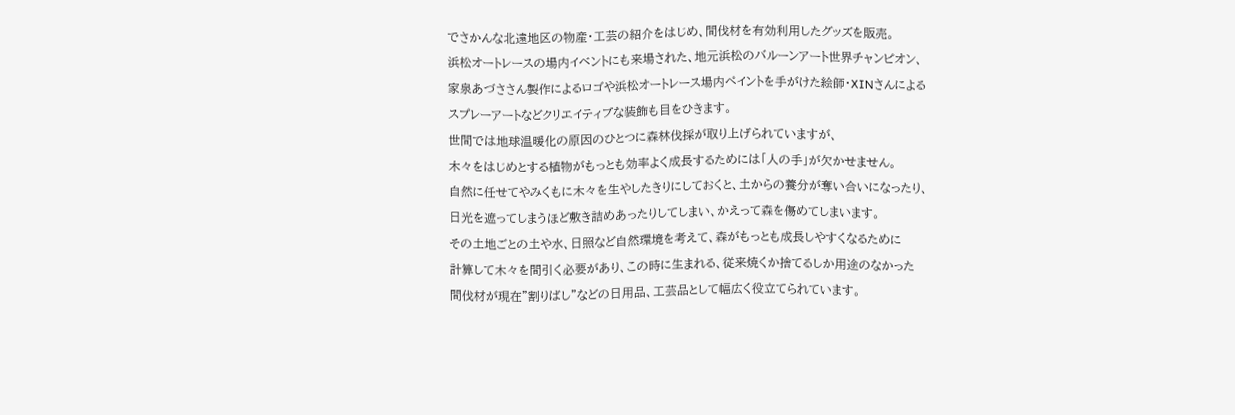でさかんな北遠地区の物産・工芸の紹介をはじめ、間伐材を有効利用したグッズを販売。
浜松オートレースの場内イベントにも来場された、地元浜松のバルーンアート世界チャンピオン、
家泉あづささん製作によるロゴや浜松オートレース場内ペイントを手がけた絵師・XINさんによる
スプレーアートなどクリエイティブな装飾も目をひきます。
世間では地球温暖化の原因のひとつに森林伐採が取り上げられていますが、
木々をはじめとする植物がもっとも効率よく成長するためには「人の手」が欠かせません。
自然に任せてやみくもに木々を生やしたきりにしておくと、土からの養分が奪い合いになったり、
日光を遮ってしまうほど敷き詰めあったりしてしまい、かえって森を傷めてしまいます。
その土地ごとの土や水、日照など自然環境を考えて、森がもっとも成長しやすくなるために
計算して木々を間引く必要があり、この時に生まれる、従来焼くか捨てるしか用途のなかった
間伐材が現在”割りばし”などの日用品、工芸品として幅広く役立てられています。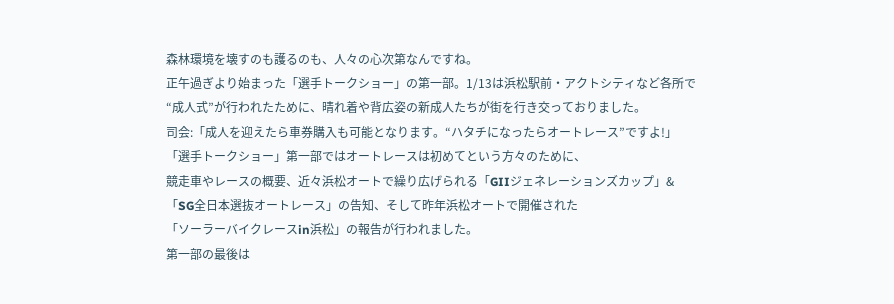森林環境を壊すのも護るのも、人々の心次第なんですね。
正午過ぎより始まった「選手トークショー」の第一部。1/13は浜松駅前・アクトシティなど各所で
“成人式”が行われたために、晴れ着や背広姿の新成人たちが街を行き交っておりました。
司会:「成人を迎えたら車券購入も可能となります。“ハタチになったらオートレース”ですよ!」
「選手トークショー」第一部ではオートレースは初めてという方々のために、
競走車やレースの概要、近々浜松オートで繰り広げられる「GIIジェネレーションズカップ」&
「SG全日本選抜オートレース」の告知、そして昨年浜松オートで開催された
「ソーラーバイクレースin浜松」の報告が行われました。
第一部の最後は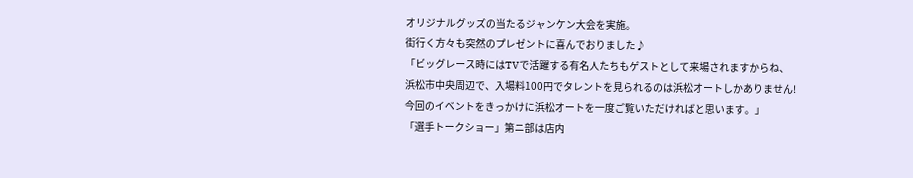オリジナルグッズの当たるジャンケン大会を実施。
街行く方々も突然のプレゼントに喜んでおりました♪
「ビッグレース時にはTVで活躍する有名人たちもゲストとして来場されますからね、
浜松市中央周辺で、入場料100円でタレントを見られるのは浜松オートしかありません!
今回のイベントをきっかけに浜松オートを一度ご覧いただければと思います。」
「選手トークショー」第ニ部は店内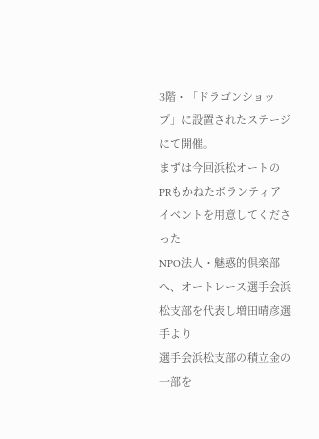3階・「ドラゴンショップ」に設置されたステージにて開催。
まずは今回浜松オートのPRもかねたボランティアイベントを用意してくださった
NPO法人・魅惑的倶楽部へ、オートレース選手会浜松支部を代表し増田晴彦選手より
選手会浜松支部の積立金の一部を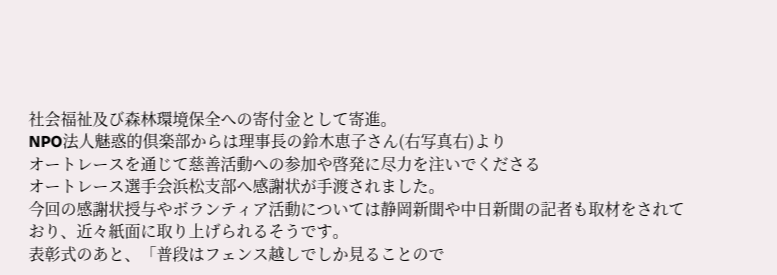社会福祉及び森林環境保全への寄付金として寄進。
NPO法人魅惑的倶楽部からは理事長の鈴木恵子さん(右写真右)より
オートレースを通じて慈善活動への参加や啓発に尽力を注いでくださる
オートレース選手会浜松支部へ感謝状が手渡されました。
今回の感謝状授与やボランティア活動については静岡新聞や中日新聞の記者も取材をされており、近々紙面に取り上げられるそうです。
表彰式のあと、「普段はフェンス越しでしか見ることので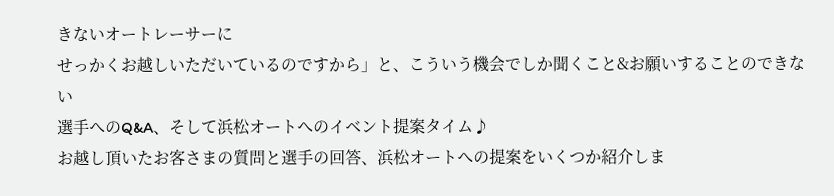きないオートレーサーに
せっかくお越しいただいているのですから」と、こういう機会でしか聞くこと&お願いすることのできない
選手へのQ&A、そして浜松オートへのイベント提案タイム♪
お越し頂いたお客さまの質問と選手の回答、浜松オートへの提案をいくつか紹介しま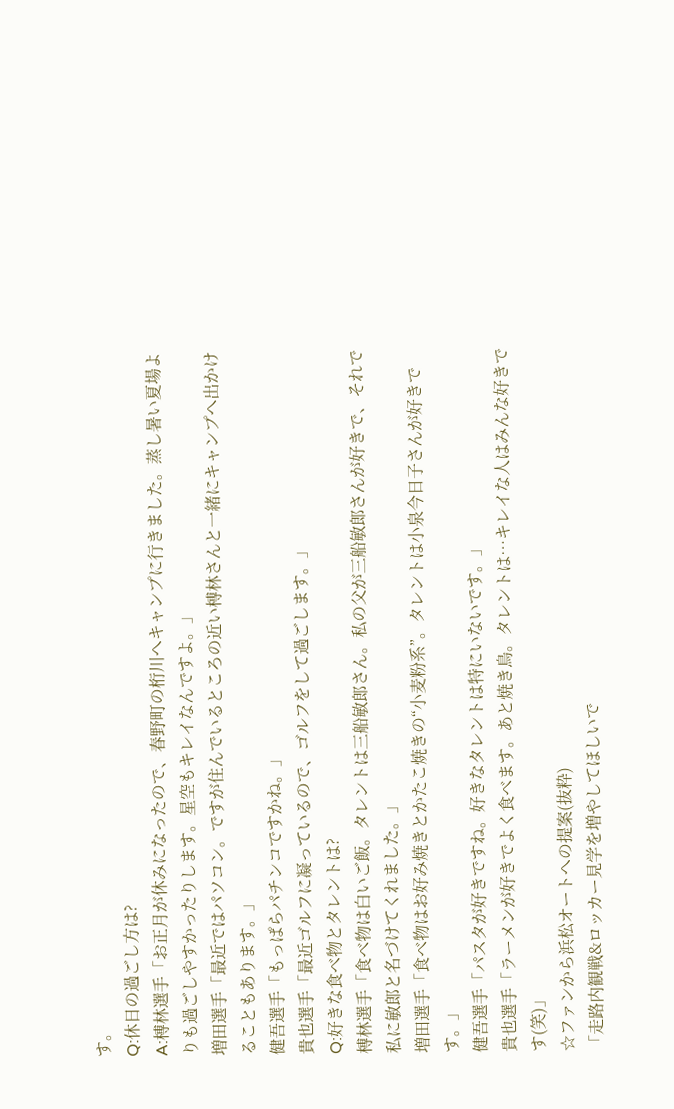す。
Q:休日の過ごし方は?
A:榑林選手「お正月が休みになったので、春野町の桁川へキャンプに行きました。蒸し暑い夏場よりも過ごしやすかったりします。星空もキレイなんですよ。」
増田選手「最近ではパソコン。ですが住んでいるところの近い榑林さんと一緒にキャンプへ出かけることもあります。」
健吾選手「もっぱらパチンコですかね。」
貴也選手「最近ゴルフに凝っているので、ゴルフをして過ごします。」
Q:好きな食べ物とタレントは?
榑林選手「食べ物は白いご飯。タレントは三船敏郎さん。私の父が三船敏郎さんが好きで、それで私に敏郎と名づけてくれました。」
増田選手「食べ物はお好み焼きとかたこ焼きの“小麦粉系”。タレントは小泉今日子さんが好きです。」
健吾選手「パスタが好きですね。好きなタレントは特にいないです。」
貴也選手「ラーメンが好きでよく食べます。あと焼き鳥。タレントは…キレイな人はみんな好きです(笑)」
☆ファンから浜松オートへの提案(抜粋)
「走路内観戦&ロッカー見学を増やしてほしいで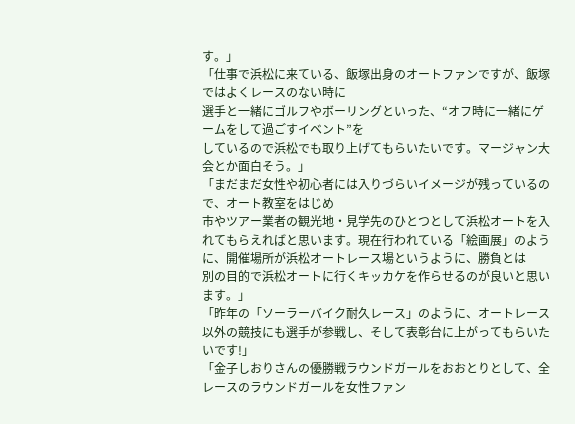す。」
「仕事で浜松に来ている、飯塚出身のオートファンですが、飯塚ではよくレースのない時に
選手と一緒にゴルフやボーリングといった、“オフ時に一緒にゲームをして過ごすイベント”を
しているので浜松でも取り上げてもらいたいです。マージャン大会とか面白そう。」
「まだまだ女性や初心者には入りづらいイメージが残っているので、オート教室をはじめ
市やツアー業者の観光地・見学先のひとつとして浜松オートを入れてもらえればと思います。現在行われている「絵画展」のように、開催場所が浜松オートレース場というように、勝負とは
別の目的で浜松オートに行くキッカケを作らせるのが良いと思います。」
「昨年の「ソーラーバイク耐久レース」のように、オートレース以外の競技にも選手が参戦し、そして表彰台に上がってもらいたいです!」
「金子しおりさんの優勝戦ラウンドガールをおおとりとして、全レースのラウンドガールを女性ファン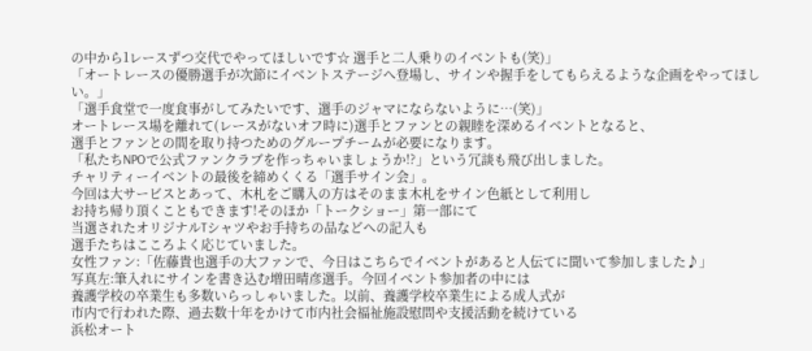の中から1レースずつ交代でやってほしいです☆ 選手と二人乗りのイベントも(笑)」
「オートレースの優勝選手が次節にイベントステージへ登場し、サインや握手をしてもらえるような企画をやってほしい。」
「選手食堂で一度食事がしてみたいです、選手のジャマにならないように…(笑)」
オートレース場を離れて(レースがないオフ時に)選手とファンとの親睦を深めるイベントとなると、
選手とファンとの間を取り持つためのグループチームが必要になります。
「私たちNPOで公式ファンクラブを作っちゃいましょうか!?」という冗談も飛び出しました。
チャリティーイベントの最後を締めくくる「選手サイン会」。
今回は大サービスとあって、木札をご購入の方はそのまま木札をサイン色紙として利用し
お持ち帰り頂くこともできます!そのほか「トークショー」第一部にて
当選されたオリジナルTシャツやお手持ちの品などへの記入も
選手たちはこころよく応じていました。
女性ファン:「佐藤貴也選手の大ファンで、今日はこちらでイベントがあると人伝てに聞いて参加しました♪」
写真左:筆入れにサインを書き込む増田晴彦選手。今回イベント参加者の中には
養護学校の卒業生も多数いらっしゃいました。以前、養護学校卒業生による成人式が
市内で行われた際、過去数十年をかけて市内社会福祉施設慰問や支援活動を続けている
浜松オート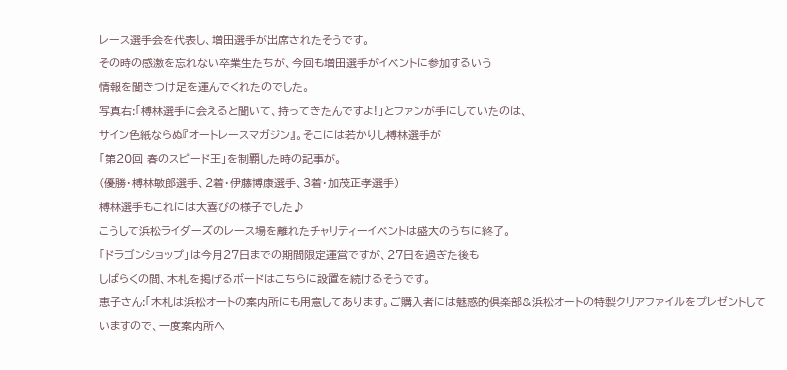レース選手会を代表し、増田選手が出席されたそうです。
その時の感激を忘れない卒業生たちが、今回も増田選手がイベントに参加するいう
情報を聞きつけ足を運んでくれたのでした。
写真右:「榑林選手に会えると聞いて、持ってきたんですよ!」とファンが手にしていたのは、
サイン色紙ならぬ『オートレースマガジン』。そこには若かりし榑林選手が
「第20回 春のスピード王」を制覇した時の記事が。
(優勝・榑林敏郎選手、2着・伊藤博康選手、3着・加茂正孝選手)
榑林選手もこれには大喜びの様子でした♪
こうして浜松ライダーズのレース場を離れたチャリティーイベントは盛大のうちに終了。
「ドラゴンショップ」は今月27日までの期間限定運営ですが、27日を過ぎた後も
しばらくの間、木札を掲げるボードはこちらに設置を続けるそうです。
恵子さん:「木札は浜松オートの案内所にも用意してあります。ご購入者には魅惑的倶楽部&浜松オートの特製クリアファイルをプレゼントしていますので、一度案内所へ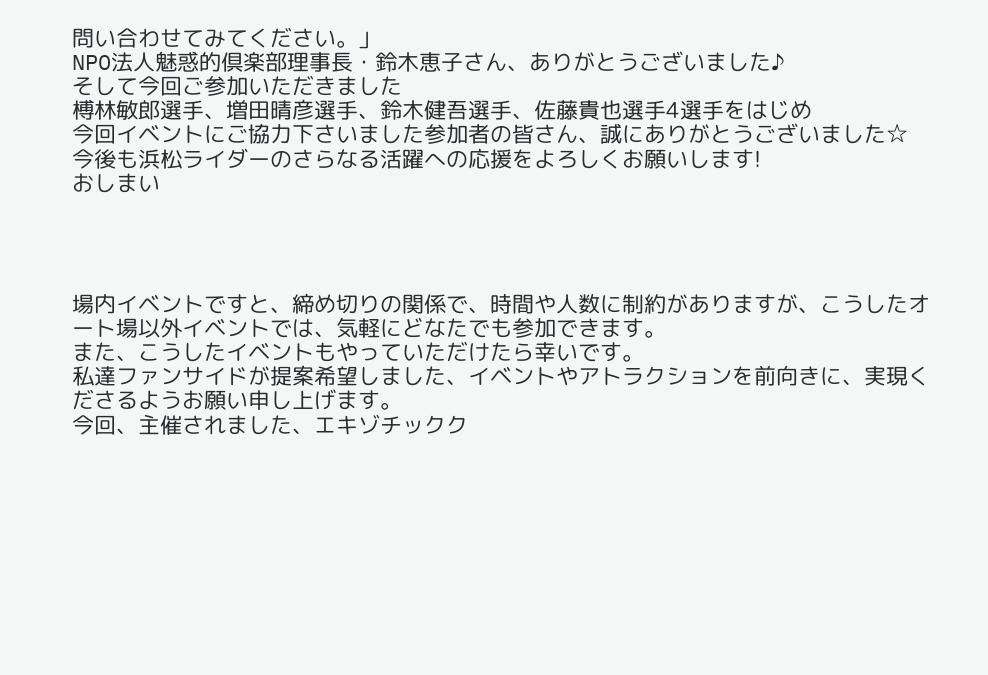問い合わせてみてください。」
NPO法人魅惑的倶楽部理事長・鈴木恵子さん、ありがとうございました♪
そして今回ご参加いただきました
榑林敏郎選手、増田晴彦選手、鈴木健吾選手、佐藤貴也選手4選手をはじめ
今回イベントにご協力下さいました参加者の皆さん、誠にありがとうございました☆
今後も浜松ライダーのさらなる活躍への応援をよろしくお願いします!
おしまい




場内イベントですと、締め切りの関係で、時間や人数に制約がありますが、こうしたオート場以外イベントでは、気軽にどなたでも参加できます。
また、こうしたイベントもやっていただけたら幸いです。
私達ファンサイドが提案希望しました、イベントやアトラクションを前向きに、実現くださるようお願い申し上げます。
今回、主催されました、エキゾチックク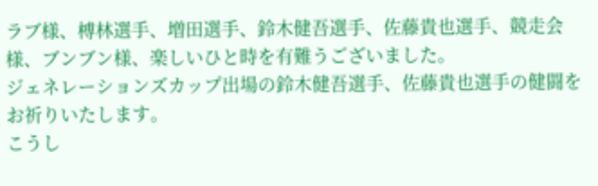ラブ様、榑林選手、増田選手、鈴木健吾選手、佐藤貴也選手、競走会様、ブンブン様、楽しいひと時を有難うございました。
ジェネレーションズカップ出場の鈴木健吾選手、佐藤貴也選手の健闘をお祈りいたします。
こうし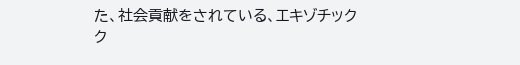た、社会貢献をされている、エキゾチックク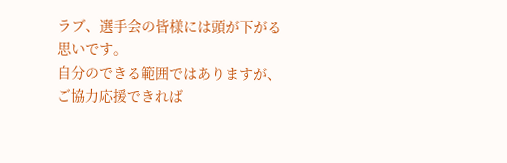ラブ、選手会の皆様には頭が下がる思いです。
自分のできる範囲ではありますが、ご協力応援できれば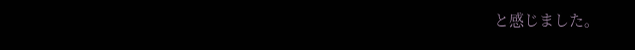と感じました。